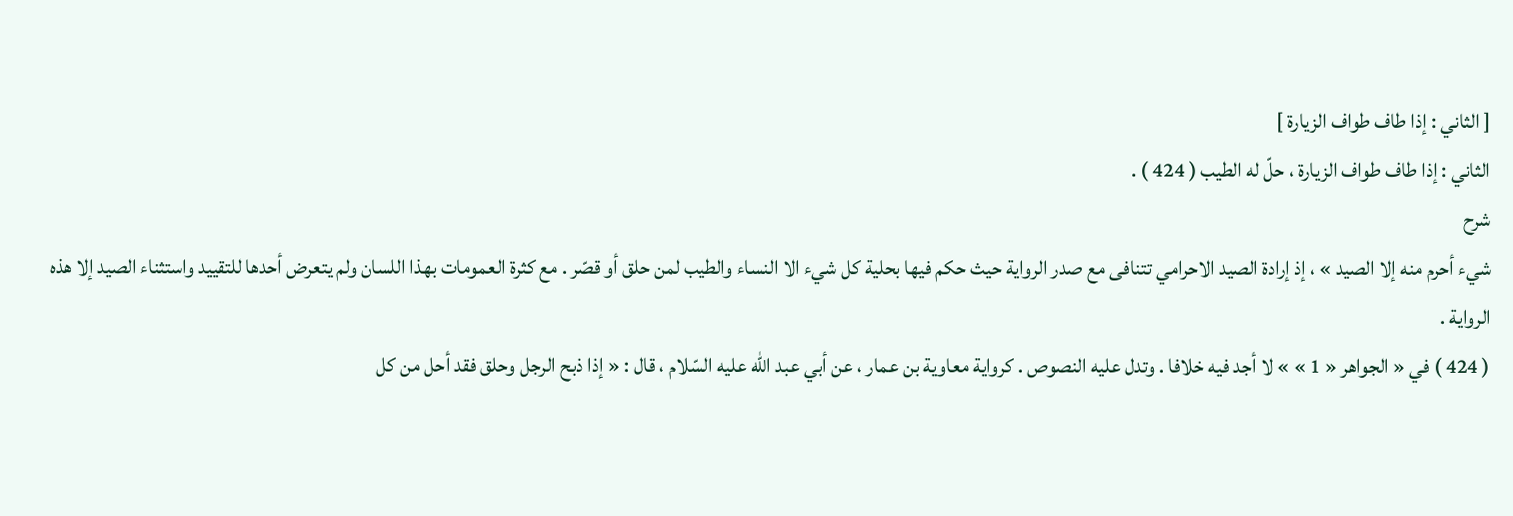[ الثاني : إذا طاف طواف الزيارة ]
الثاني : إذا طاف طواف الزيارة ، حلّ له الطيب ( 424 ) .
شرح
شيء أحرم منه إلا الصيد » ، إذ إرادة الصيد الاحرامي تتنافى مع صدر الرواية حيث حكم فيها بحلية كل شيء الا النساء والطيب لمن حلق أو قصّر . مع كثرة العمومات بهذا اللسان ولم يتعرض أحدها للتقييد واستثناء الصيد إلا هذه الرواية .
( 424 ) في « الجواهر « 1 » » لا أجد فيه خلافا . وتدل عليه النصوص . كرواية معاوية بن عمار ، عن أبي عبد اللّه عليه السّلام ، قال : « إذا ذبح الرجل وحلق فقد أحل من كل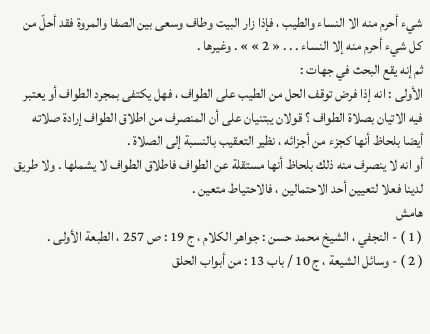شيء أحرم منه الا النساء والطيب ، فإذا زار البيت وطاف وسعى بين الصفا والمروة فقد أحلّ من كل شيء أحرم منه إلا النساء . . . « 2 » » . وغيرها .
ثم إنه يقع البحث في جهات :
الأولى : انه إذا فرض توقف الحل من الطيب على الطواف ، فهل يكتفى بمجرد الطواف أو يعتبر فيه الاتيان بصلاة الطواف ؟ قولان يبتنيان على أن المنصرف من اطلاق الطواف إرادة صلاته أيضا بلحاظ أنها كجزء من أجزائه ، نظير التعقيب بالنسبة إلى الصلاة .
أو انه لا ينصرف منه ذلك بلحاظ أنها مستقلة عن الطواف فاطلاق الطواف لا يشملها . ولا طريق لدينا فعلا لتعيين أحد الاحتمالين ، فالاحتياط متعين .
هامش
( 1 ) - النجفي ، الشيخ محمد حسن : جواهر الكلام ، ج 19 : ص 257 ، الطبعة الأولى .
( 2 ) - وسائل الشيعة ، ج 10 / باب 13 : من أبواب الحلق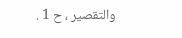والتقصير ، ح 1 .